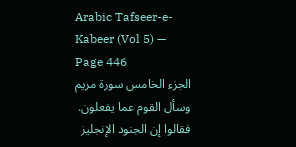Arabic Tafseer-e-Kabeer (Vol 5) — Page 446
الجزء الخامس سورة مريم وسأل القوم عما يفعلون. فقالوا إن الجنود الإنجليز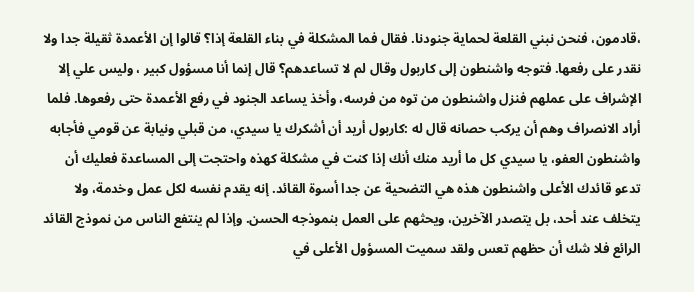،قادمون، فنحن نبني القلعة لحماية جنودنا. فقال فما المشكلة في بناء القلعة إذا؟ قالوا إن الأعمدة ثقيلة جدا ولا نقدر على رفعها. فتوجه واشنطون إلى كاربول وقال لم لا تساعدهم؟ قال إنما أنا مسؤول كبير ، وليس علي إلا الإشراف على عملهم فنزل واشنطون من توه من فرسه، وأخذ يساعد الجنود في رفع الأعمدة حتى رفعوها. فلما أراد الانصراف وهم أن يركب حصانه قال له :كاربول أريد أن أشكرك يا سيدي، من قبلي ونيابة عن قومي فأجابه واشنطون العفو، يا سيدي كل ما أريد منك أنك إذا كنت في مشكلة كهذه واحتجت إلى المساعدة فعليك أن تدعو قائدك الأعلى واشنطون هذه هي التضحية عن جدا أسوة القائد. إنه يقدم نفسه لكل عمل وخدمة، ولا يتخلف عند أحد، بل يتصدر الآخرين، ويحثهم على العمل بنموذجه الحسن. وإذا لم ينتفع الناس من نموذج القائد الرائع فلا شك أن حظهم تعس ولقد سميت المسؤول الأعلى في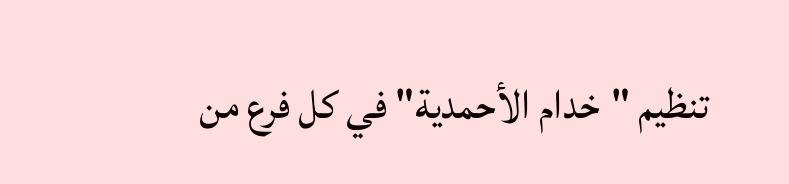تنظيم "خدام الأحمدية" في كل فرع من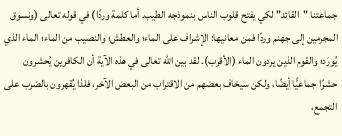جماعتنا "القائد" لكي يفتح قلوب الناس بنموذجه الطيب. أما كلمة وردًا) في قوله تعالى (ونسوق المجرمين إلى جهنم وردًا فمن معانيها: الإشراف على الماء؛ والعطش؛ والنصيب من الماء؛ الماء الذي يُورَد؛ والقوم الذين يردون الماء (الأقرب). لقد بين الله تعالى في هذه الآية أن الكافرين يُحشرون حشرًا جماعيًّا أيضًا، ولكن سيخاف بعضهم من الاقتراب من البعض الآخر، فلذا يُقهرون بالضرب على التجمع،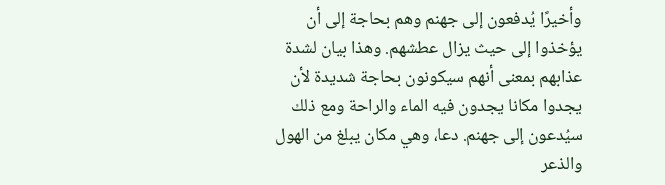وأخيرًا يُدفعون إلى جهنم وهم بحاجة إلى أن يؤخذوا إلى حيث يزال عطشهم. وهذا بيان لشدة عذابهم بمعنى أنهم سيكونون بحاجة شديدة لأن يجدوا مكانا يجدون فيه الماء والراحة ومع ذلك سيُدعون إلى جهنم. دعا، وهي مكان يبلغ من الهول والذعر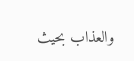والعذاب بحيث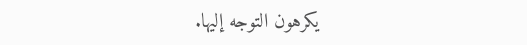يكرهون التوجه إليها.